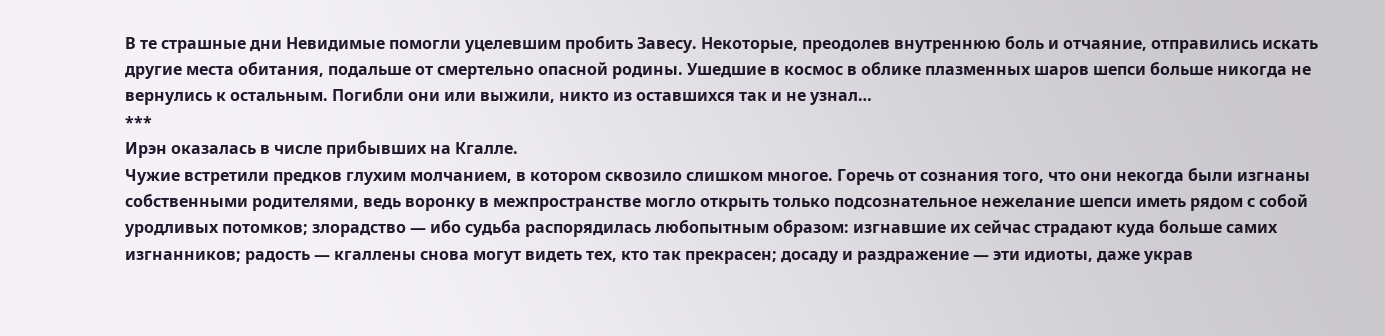В те страшные дни Невидимые помогли уцелевшим пробить Завесу. Некоторые, преодолев внутреннюю боль и отчаяние, отправились искать другие места обитания, подальше от смертельно опасной родины. Ушедшие в космос в облике плазменных шаров шепси больше никогда не вернулись к остальным. Погибли они или выжили, никто из оставшихся так и не узнал…
***
Ирэн оказалась в числе прибывших на Кгалле.
Чужие встретили предков глухим молчанием, в котором сквозило слишком многое. Горечь от сознания того, что они некогда были изгнаны собственными родителями, ведь воронку в межпространстве могло открыть только подсознательное нежелание шепси иметь рядом с собой уродливых потомков; злорадство — ибо судьба распорядилась любопытным образом: изгнавшие их сейчас страдают куда больше самих изгнанников; радость — кгаллены снова могут видеть тех, кто так прекрасен; досаду и раздражение — эти идиоты, даже украв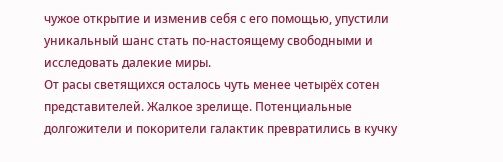чужое открытие и изменив себя с его помощью, упустили уникальный шанс стать по-настоящему свободными и исследовать далекие миры.
От расы светящихся осталось чуть менее четырёх сотен представителей. Жалкое зрелище. Потенциальные долгожители и покорители галактик превратились в кучку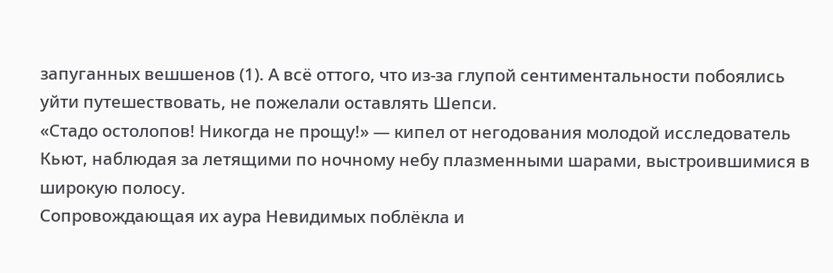запуганных вешшенов (1). А всё оттого, что из-за глупой сентиментальности побоялись уйти путешествовать, не пожелали оставлять Шепси.
«Стадо остолопов! Никогда не прощу!» — кипел от негодования молодой исследователь Кьют, наблюдая за летящими по ночному небу плазменными шарами, выстроившимися в широкую полосу.
Сопровождающая их аура Невидимых поблёкла и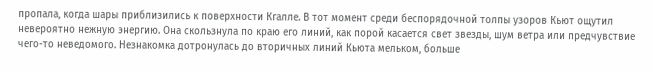пропала, когда шары приблизились к поверхности Кгалле. В тот момент среди беспорядочной толпы узоров Кьют ощутил невероятно нежную энергию. Она скользнула по краю его линий, как порой касается свет звезды, шум ветра или предчувствие чего-то неведомого. Незнакомка дотронулась до вторичных линий Кьюта мельком, больше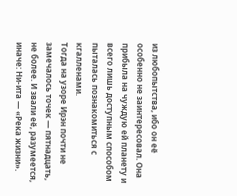из любопытства, ибо он её особенно не заинтересовал. Она прибыла на чуждую ей планету и всего лишь доступным способом пыталась познакомиться с кгалленами.
Тогда на узоре Ирэн почти не замечалось точек — пятнадцать, не более. И звали её, разумеется, иначе: Ни-ита — «Река жизни».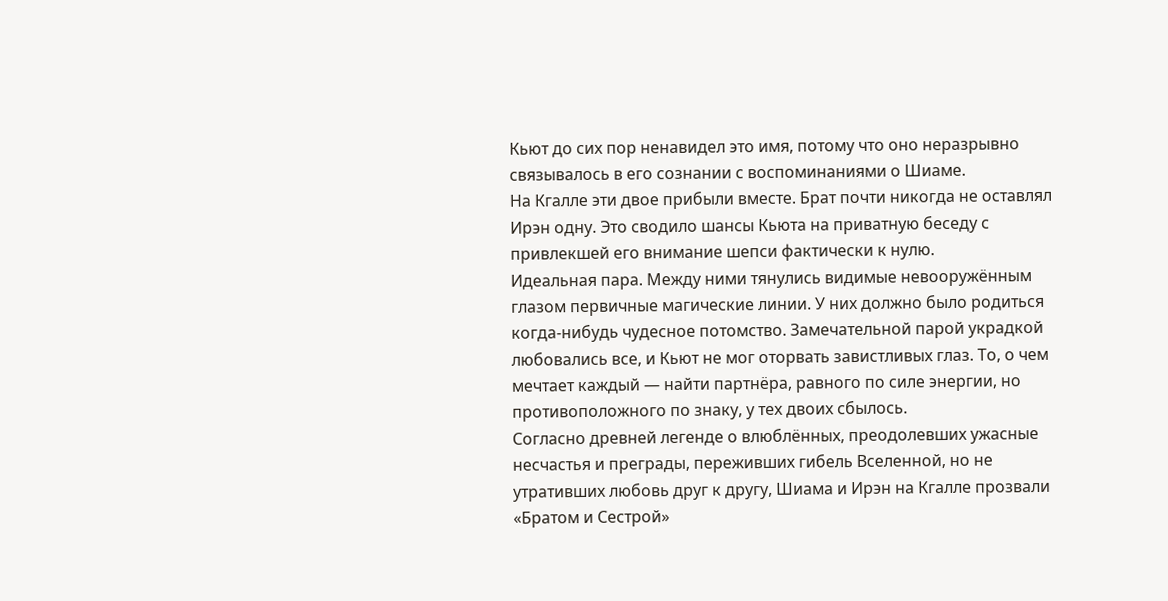Кьют до сих пор ненавидел это имя, потому что оно неразрывно связывалось в его сознании с воспоминаниями о Шиаме.
На Кгалле эти двое прибыли вместе. Брат почти никогда не оставлял Ирэн одну. Это сводило шансы Кьюта на приватную беседу с привлекшей его внимание шепси фактически к нулю.
Идеальная пара. Между ними тянулись видимые невооружённым глазом первичные магические линии. У них должно было родиться когда-нибудь чудесное потомство. Замечательной парой украдкой любовались все, и Кьют не мог оторвать завистливых глаз. То, о чем мечтает каждый — найти партнёра, равного по силе энергии, но противоположного по знаку, у тех двоих сбылось.
Согласно древней легенде о влюблённых, преодолевших ужасные несчастья и преграды, переживших гибель Вселенной, но не утративших любовь друг к другу, Шиама и Ирэн на Кгалле прозвали «Братом и Сестрой»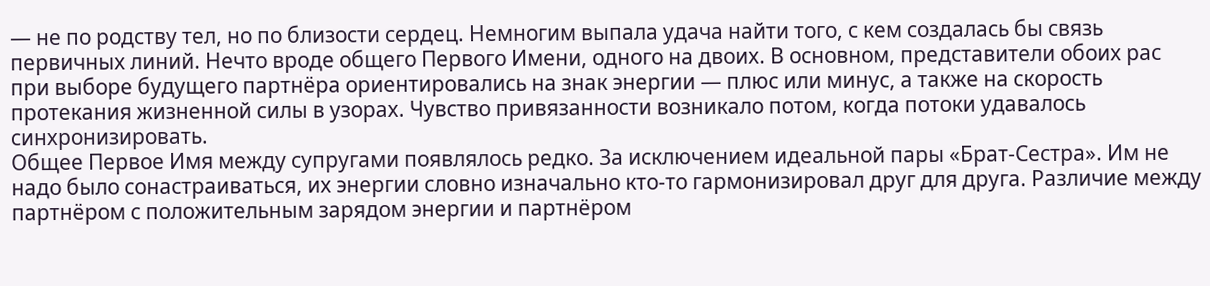— не по родству тел, но по близости сердец. Немногим выпала удача найти того, с кем создалась бы связь первичных линий. Нечто вроде общего Первого Имени, одного на двоих. В основном, представители обоих рас при выборе будущего партнёра ориентировались на знак энергии — плюс или минус, а также на скорость протекания жизненной силы в узорах. Чувство привязанности возникало потом, когда потоки удавалось синхронизировать.
Общее Первое Имя между супругами появлялось редко. За исключением идеальной пары «Брат-Сестра». Им не надо было сонастраиваться, их энергии словно изначально кто-то гармонизировал друг для друга. Различие между партнёром с положительным зарядом энергии и партнёром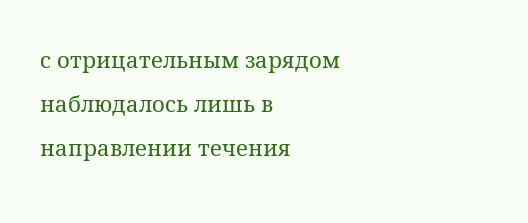с отрицательным зарядом наблюдалось лишь в направлении течения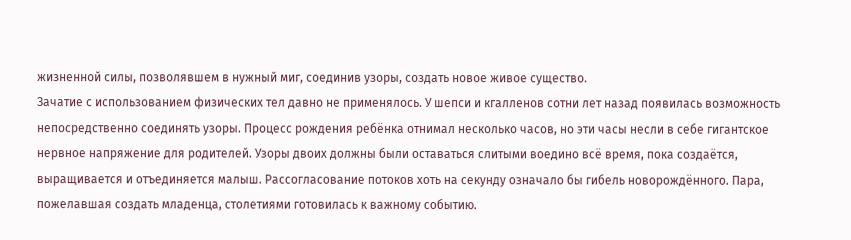жизненной силы, позволявшем в нужный миг, соединив узоры, создать новое живое существо.
Зачатие с использованием физических тел давно не применялось. У шепси и кгалленов сотни лет назад появилась возможность непосредственно соединять узоры. Процесс рождения ребёнка отнимал несколько часов, но эти часы несли в себе гигантское нервное напряжение для родителей. Узоры двоих должны были оставаться слитыми воедино всё время, пока создаётся, выращивается и отъединяется малыш. Рассогласование потоков хоть на секунду означало бы гибель новорождённого. Пара, пожелавшая создать младенца, столетиями готовилась к важному событию.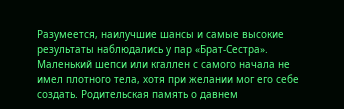Разумеется, наилучшие шансы и самые высокие результаты наблюдались у пар «Брат-Сестра». Маленький шепси или кгаллен с самого начала не имел плотного тела, хотя при желании мог его себе создать. Родительская память о давнем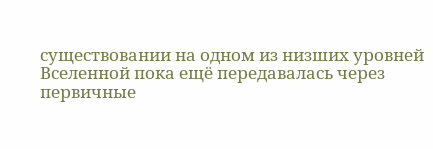существовании на одном из низших уровней Вселенной пока ещё передавалась через первичные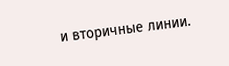и вторичные линии.